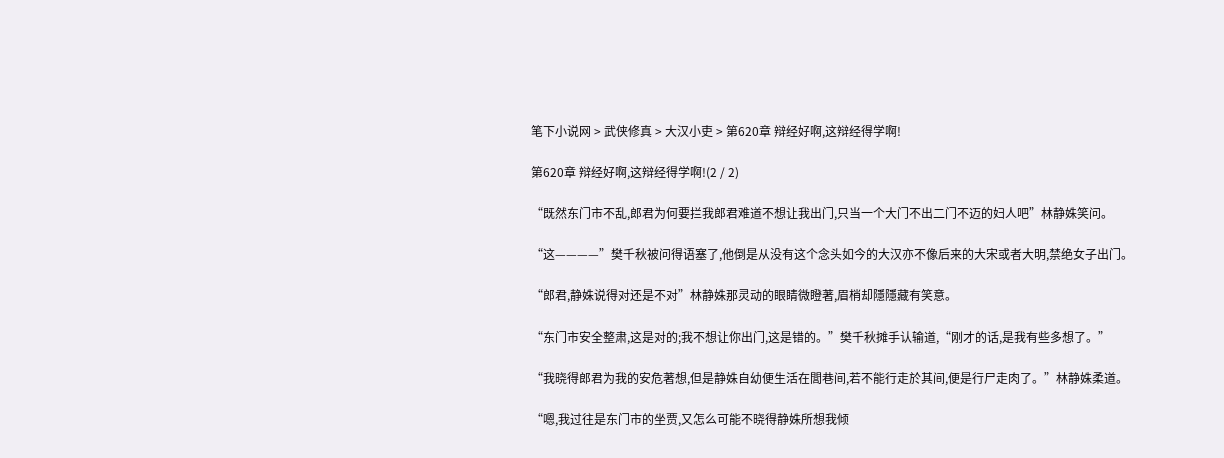笔下小说网 > 武侠修真 > 大汉小吏 > 第620章 辩经好啊,这辩经得学啊!

第620章 辩经好啊,这辩经得学啊!(2 / 2)

“既然东门市不乱,郎君为何要拦我郎君难道不想让我出门,只当一个大门不出二门不迈的妇人吧”林静姝笑问。

“这————”樊千秋被问得语塞了,他倒是从没有这个念头如今的大汉亦不像后来的大宋或者大明,禁绝女子出门。

“郎君,静姝说得对还是不对”林静姝那灵动的眼睛微瞪著,眉梢却隱隱藏有笑意。

“东门市安全整肃,这是对的;我不想让你出门,这是错的。”樊千秋摊手认输道,“刚才的话,是我有些多想了。”

“我晓得郎君为我的安危著想,但是静姝自幼便生活在閭巷间,若不能行走於其间,便是行尸走肉了。”林静姝柔道。

“嗯,我过往是东门市的坐贾,又怎么可能不晓得静姝所想我倾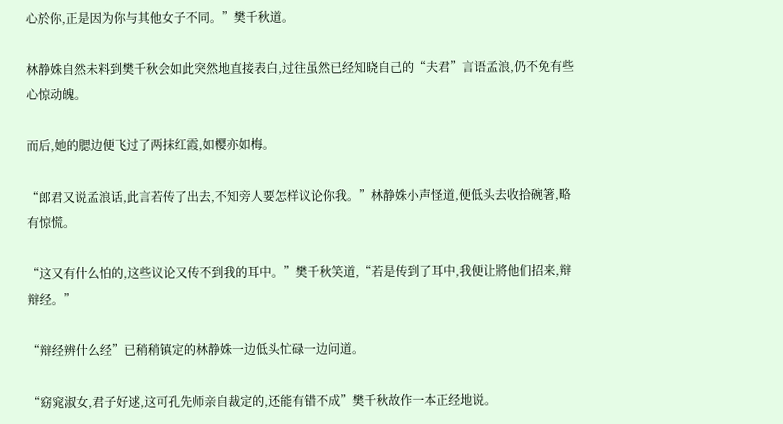心於你,正是因为你与其他女子不同。”樊千秋道。

林静姝自然未料到樊千秋会如此突然地直接表白,过往虽然已经知晓自己的“夫君”言语孟浪,仍不免有些心惊动魄。

而后,她的腮边便飞过了两抹红霞,如樱亦如梅。

“郎君又说孟浪话,此言若传了出去,不知旁人要怎样议论你我。”林静姝小声怪道,便低头去收拾碗箸,略有惊慌。

“这又有什么怕的,这些议论又传不到我的耳中。”樊千秋笑道,“若是传到了耳中,我便让將他们招来,辩辩经。”

“辩经辨什么经”已稍稍镇定的林静姝一边低头忙碌一边问道。

“窈窕淑女,君子好逑,这可孔先师亲自裁定的,还能有错不成”樊千秋故作一本正经地说。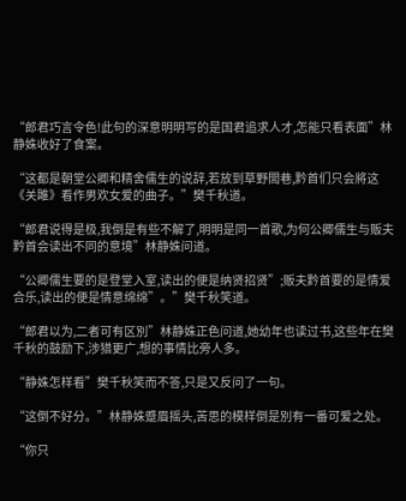“郎君巧言令色!此句的深意明明写的是国君追求人才,怎能只看表面”林静姝收好了食案。

“这都是朝堂公卿和精舍儒生的说辞,若放到草野閭巷,黔首们只会將这《关雎》看作男欢女爱的曲子。”樊千秋道。

“郎君说得是极,我倒是有些不解了,明明是同一首歌,为何公卿儒生与贩夫黔首会读出不同的意境”林静姝问道。

“公卿儒生要的是登堂入室,读出的便是纳贤招贤”;贩夫黔首要的是情爱合乐,读出的便是情意绵绵”。”樊千秋笑道。

“郎君以为,二者可有区別”林静姝正色问道,她幼年也读过书,这些年在樊千秋的鼓励下,涉猎更广,想的事情比旁人多。

“静姝怎样看”樊千秋笑而不答,只是又反问了一句。

“这倒不好分。”林静姝蹙眉摇头,苦思的模样倒是別有一番可爱之处。

“你只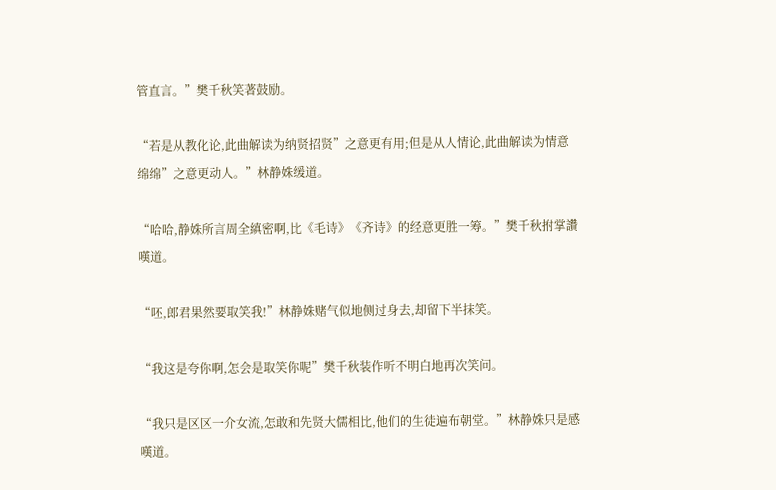管直言。”樊千秋笑著鼓励。

“若是从教化论,此曲解读为纳贤招贤”之意更有用;但是从人情论,此曲解读为情意绵绵”之意更动人。”林静姝缓道。

“哈哈,静姝所言周全縝密啊,比《毛诗》《齐诗》的经意更胜一筹。”樊千秋拊掌讚嘆道。

“呸,郎君果然要取笑我!”林静姝赌气似地侧过身去,却留下半抹笑。

“我这是夸你啊,怎会是取笑你呢”樊千秋装作听不明白地再次笑问。

“我只是区区一介女流,怎敢和先贤大儒相比,他们的生徒遍布朝堂。”林静姝只是感嘆道。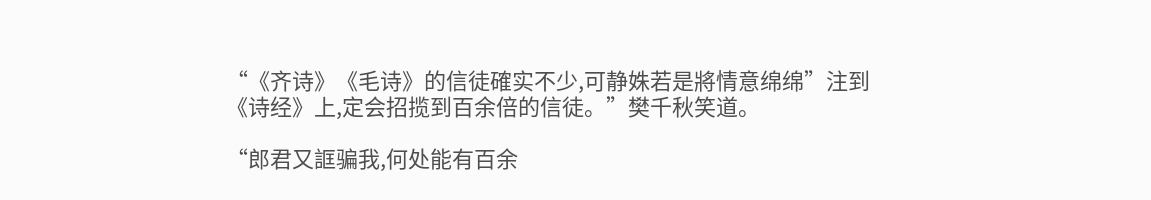“《齐诗》《毛诗》的信徒確实不少,可静姝若是將情意绵绵”注到《诗经》上,定会招揽到百余倍的信徒。”樊千秋笑道。

“郎君又誆骗我,何处能有百余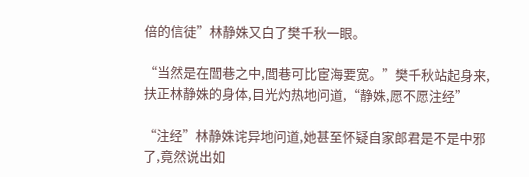倍的信徒”林静姝又白了樊千秋一眼。

“当然是在閭巷之中,閭巷可比宦海要宽。”樊千秋站起身来,扶正林静姝的身体,目光灼热地问道,“静姝,愿不愿注经”

“注经”林静姝诧异地问道,她甚至怀疑自家郎君是不是中邪了,竟然说出如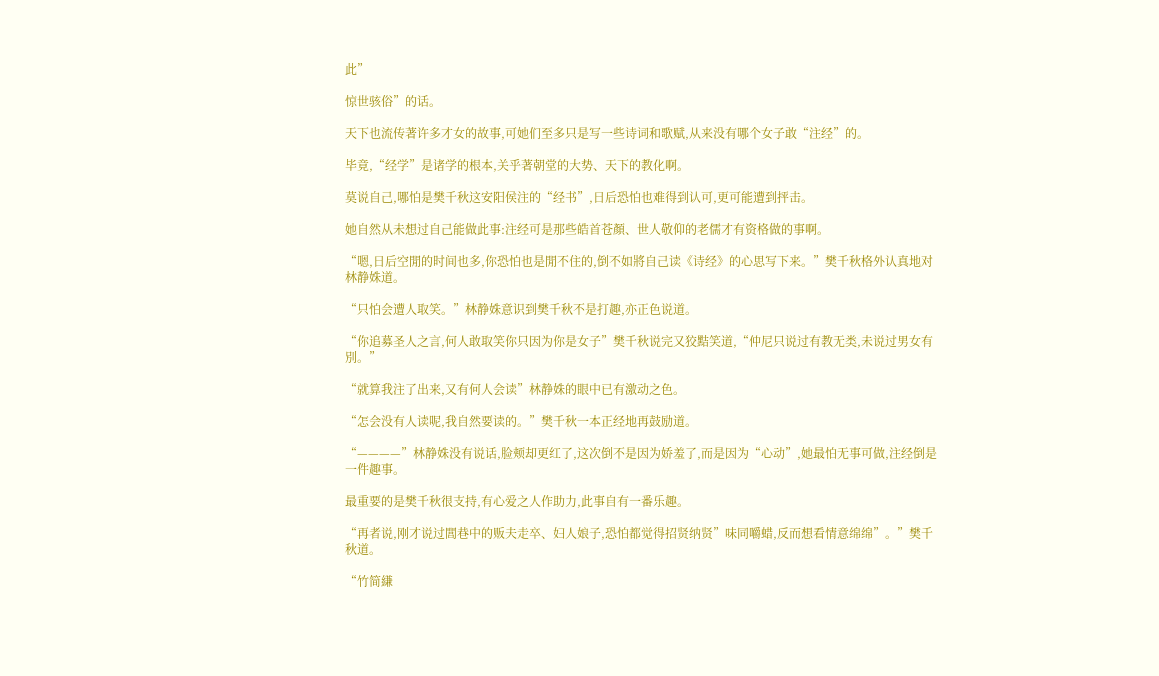此”

惊世骇俗”的话。

天下也流传著许多才女的故事,可她们至多只是写一些诗词和歌赋,从来没有哪个女子敢“注经”的。

毕竟,“经学”是诸学的根本,关乎著朝堂的大势、天下的教化啊。

莫说自己,哪怕是樊千秋这安阳侯注的“经书”,日后恐怕也难得到认可,更可能遭到抨击。

她自然从未想过自己能做此事:注经可是那些皓首苍顏、世人敬仰的老儒才有资格做的事啊。

“嗯,日后空閒的时间也多,你恐怕也是閒不住的,倒不如將自己读《诗经》的心思写下来。”樊千秋格外认真地对林静姝道。

“只怕会遭人取笑。”林静姝意识到樊千秋不是打趣,亦正色说道。

“你追募圣人之言,何人敢取笑你只因为你是女子”樊千秋说完又狡黠笑道,“仲尼只说过有教无类,未说过男女有別。”

“就算我注了出来,又有何人会读”林静姝的眼中已有激动之色。

“怎会没有人读呢,我自然要读的。”樊千秋一本正经地再鼓励道。

“————”林静姝没有说话,脸颊却更红了,这次倒不是因为娇羞了,而是因为“心动”,她最怕无事可做,注经倒是一件趣事。

最重要的是樊千秋很支持,有心爱之人作助力,此事自有一番乐趣。

“再者说,刚才说过閭巷中的贩夫走卒、妇人娘子,恐怕都觉得招贤纳贤”味同嚼蜡,反而想看情意绵绵”。”樊千秋道。

“竹简縑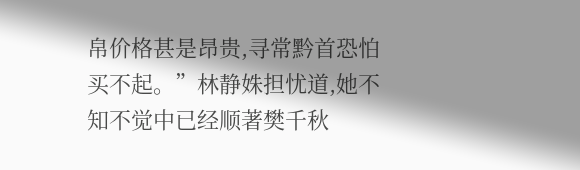帛价格甚是昂贵,寻常黔首恐怕买不起。”林静姝担忧道,她不知不觉中已经顺著樊千秋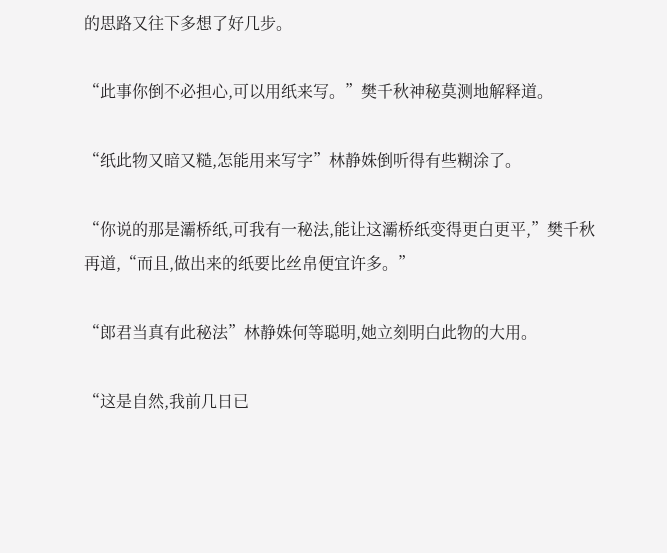的思路又往下多想了好几步。

“此事你倒不必担心,可以用纸来写。”樊千秋神秘莫测地解释道。

“纸此物又暗又糙,怎能用来写字”林静姝倒听得有些糊涂了。

“你说的那是灞桥纸,可我有一秘法,能让这灞桥纸变得更白更平,”樊千秋再道,“而且,做出来的纸要比丝帛便宜许多。”

“郎君当真有此秘法”林静姝何等聪明,她立刻明白此物的大用。

“这是自然,我前几日已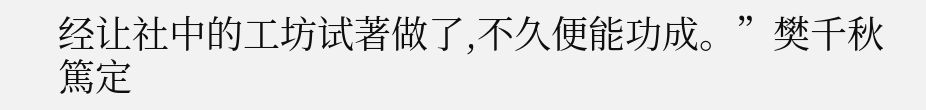经让社中的工坊试著做了,不久便能功成。”樊千秋篤定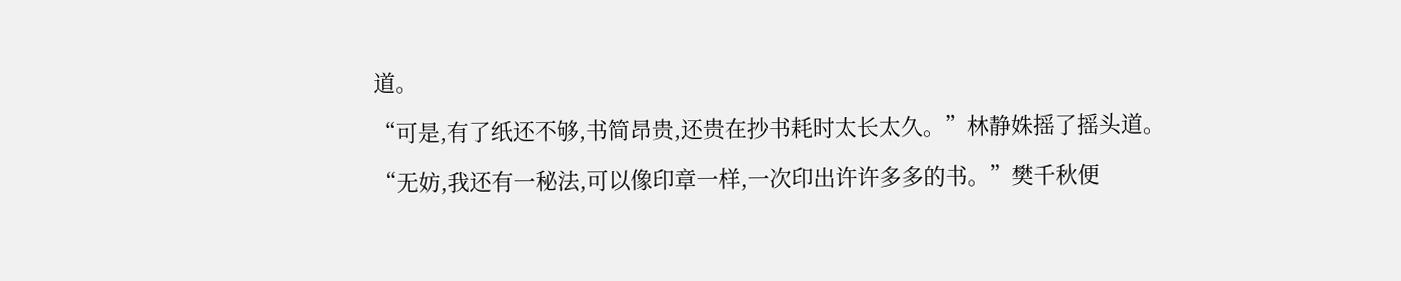道。

“可是,有了纸还不够,书简昂贵,还贵在抄书耗时太长太久。”林静姝摇了摇头道。

“无妨,我还有一秘法,可以像印章一样,一次印出许许多多的书。”樊千秋便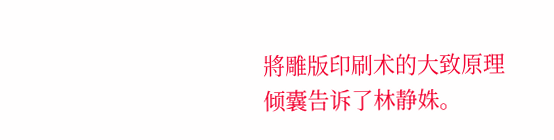將雕版印刷术的大致原理倾囊告诉了林静姝。